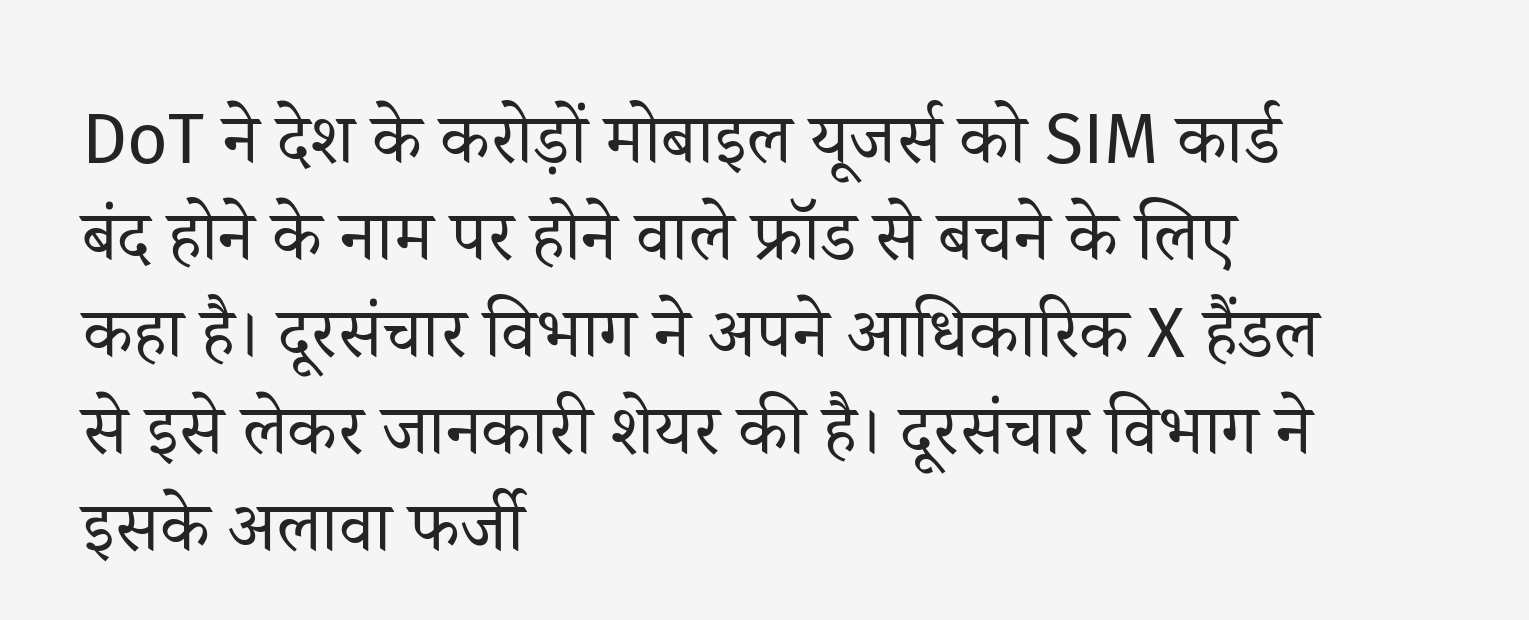DoT ने देश के करोड़ों मोबाइल यूजर्स को SIM कार्ड बंद होने के नाम पर होने वाले फ्रॉड से बचने के लिए कहा है। दूरसंचार विभाग ने अपने आधिकारिक X हैंडल से इसे लेकर जानकारी शेयर की है। दूरसंचार विभाग ने इसके अलावा फर्जी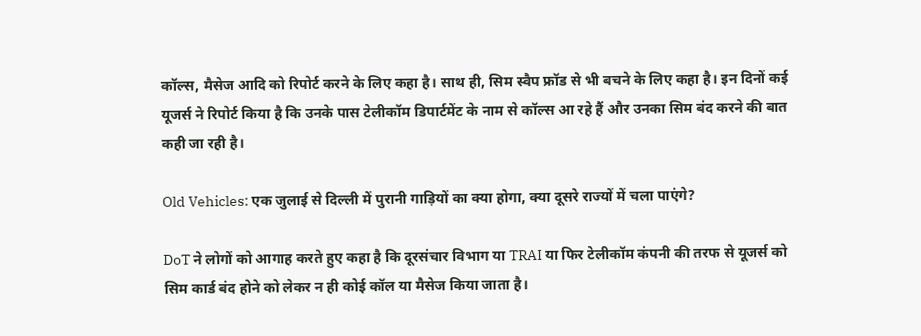कॉल्स, मैसेज आदि को रिपोर्ट करने के लिए कहा है। साथ ही, सिम स्वैप फ्रॉड से भी बचने के लिए कहा है। इन दिनों कई यूजर्स ने रिपोर्ट किया है कि उनके पास टेलीकॉम डिपार्टमेंट के नाम से कॉल्स आ रहे हैं और उनका सिम बंद करने की बात कही जा रही है।

Old Vehicles: एक जुलाई से दिल्ली में पुरानी गाड़ियों का क्या होगा, क्या दूसरे राज्यों में चला पाएंगे?

DoT ने लोगों को आगाह करते हुए कहा है कि दूरसंचार विभाग या TRAI या फिर टेलीकॉम कंपनी की तरफ से यूजर्स को सिम कार्ड बंद होने को लेकर न ही कोई कॉल या मैसेज किया जाता है।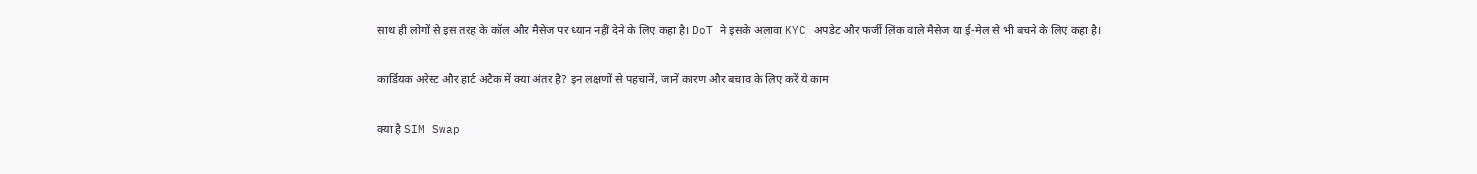साथ ही लोगों से इस तरह के कॉल और मैसेज पर ध्यान नहीं देने के लिए कहा है। DoT ने इसके अलावा KYC अपडेट और फर्जी लिंक वाले मैसेज या ई-मेल से भी बचने के लिए कहा है।

कार्डियक अरेस्ट और हार्ट अटैक में क्या अंतर है? इन लक्षणों से पहचानें, जानें कारण और बचाव के लिए करें ये काम

क्या है SIM Swap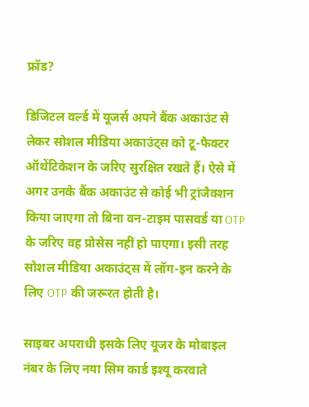फ्रॉड?

डिजिटल वर्ल्ड में यूजर्स अपने बैंक अकाउंट से लेकर सोशल मीडिया अकाउंट्स को टू-फैक्टर ऑथेंटिकेशन के जरिए सुरक्षित रखते हैं। ऐसे में अगर उनके बैंक अकाउंट से कोई भी ट्रांजैक्शन किया जाएगा तो बिना वन-टाइम पासवर्ड या OTP के जरिए वह प्रोसेस नहीं हो पाएगा। इसी तरह सोशल मीडिया अकाउंट्स में लॉग-इन करने के लिए OTP की जरूरत होती है।

साइबर अपराधी इसके लिए यूजर के मोबाइल नंबर के लिए नया सिम कार्ड इश्यू करवाते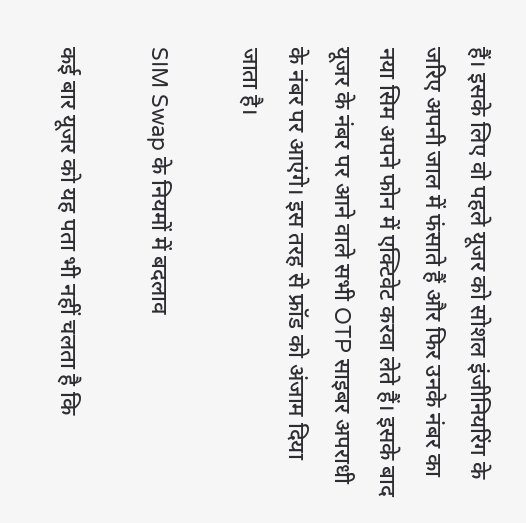हैं। इसके लिए वो पहले यूजर को सोशल इंजीनियरिंग के जरिए अपनी जाल में फंसाते हैं और फिर उनके नंबर का नया सिम अपने फोन में एक्टिवेट करवा लेते हैं। इसके बाद यूजर के नंबर पर आने वाले सभी OTP साइबर अपराधी के नंबर पर आएंगे। इस तरह से फ्रॉड को अंजाम दिया जाता है।

SIM Swap के नियमों में बदलाव

कई बार यूजर को यह पता भी नहीं चलता है कि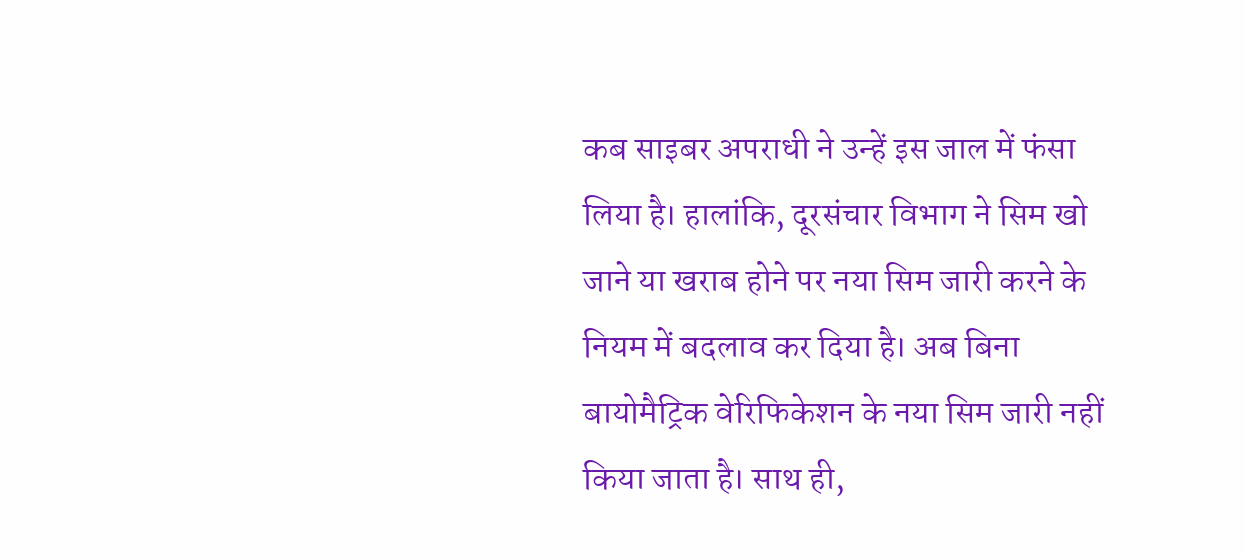कब साइबर अपराधी ने उन्हें इस जाल में फंसा लिया है। हालांकि, दूरसंचार विभाग ने सिम खो जाने या खराब होने पर नया सिम जारी करने के नियम में बदलाव कर दिया है। अब बिना बायोमैट्रिक वेरिफिकेशन के नया सिम जारी नहीं किया जाता है। साथ ही,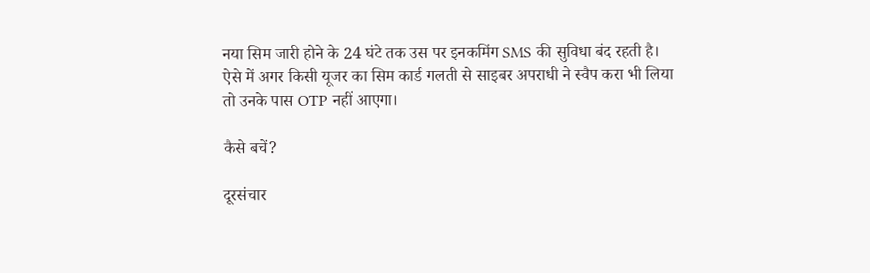नया सिम जारी होने के 24 घंटे तक उस पर इनकमिंग SMS की सुविधा बंद रहती है। ऐसे में अगर किसी यूजर का सिम कार्ड गलती से साइबर अपराधी ने स्वैप करा भी लिया तो उनके पास OTP नहीं आएगा।

कैसे बचें?

दूरसंचार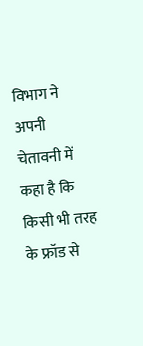विभाग ने अपनी चेतावनी में कहा है कि किसी भी तरह के फ्रॉड से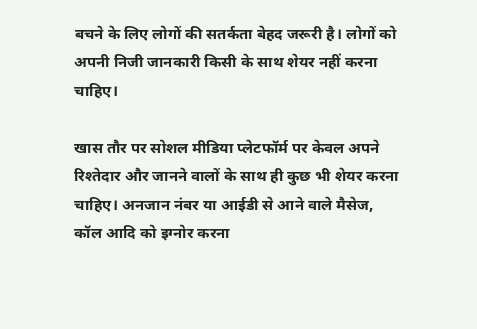बचने के लिए लोगों की सतर्कता बेहद जरूरी है। लोगों को अपनी निजी जानकारी किसी के साथ शेयर नहीं करना चाहिए।

खास तौर पर सोशल मीडिया प्लेटफॉर्म पर केवल अपने रिश्तेदार और जानने वालों के साथ ही कुछ भी शेयर करना चाहिए। अनजान नंबर या आईडी से आने वाले मैसेज, कॉल आदि को इग्नोर करना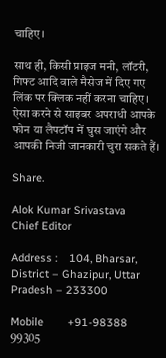चाहिए।

साथ ही, किसी प्राइज मनी, लॉटरी, गिफ्ट आदि वाले मैसेज में दिए गए लिंक पर क्लिक नहीं करना चाहिए। ऐसा करने से साइबर अपराधी आपके फोन या लैपटॉप में घुस जाएंगे और आपकी निजी जानकारी चुरा सकते हैं।

Share.

Alok Kumar Srivastava
Chief Editor

Address :    104, Bharsar, District – Ghazipur, Uttar Pradesh – 233300

Mobile        +91-98388 99305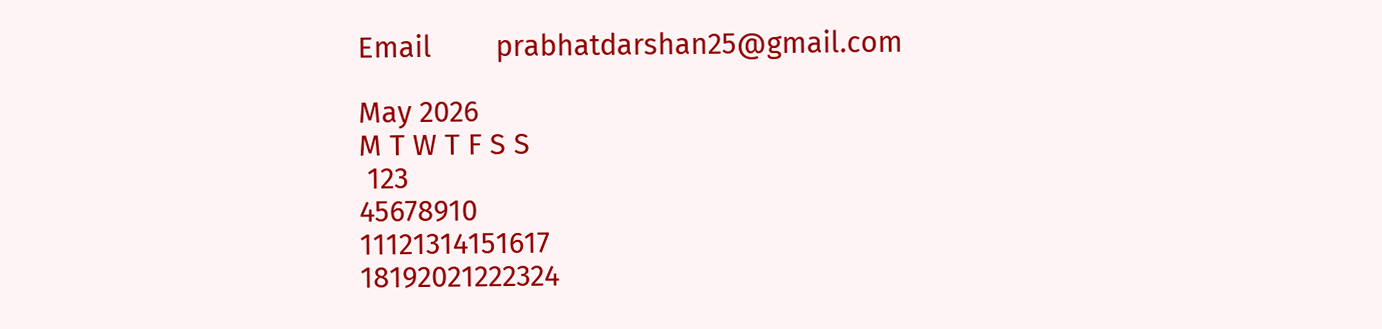Email        prabhatdarshan25@gmail.com

May 2026
M T W T F S S
 123
45678910
11121314151617
18192021222324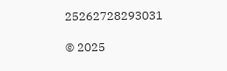25262728293031

© 2025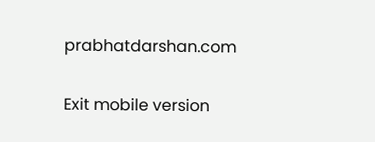prabhatdarshan.com

Exit mobile version